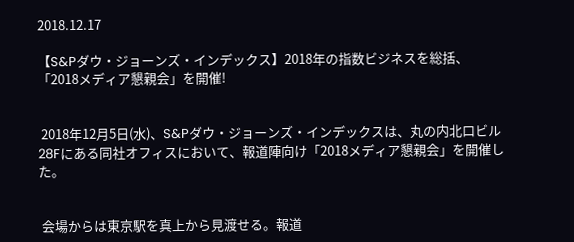2018.12.17

【S&Pダウ・ジョーンズ・インデックス】2018年の指数ビジネスを総括、「2018メディア懇親会」を開催!


 2018年12月5日(水)、S&Pダウ・ジョーンズ・インデックスは、丸の内北口ビル28Fにある同社オフィスにおいて、報道陣向け「2018メディア懇親会」を開催した。


 会場からは東京駅を真上から見渡せる。報道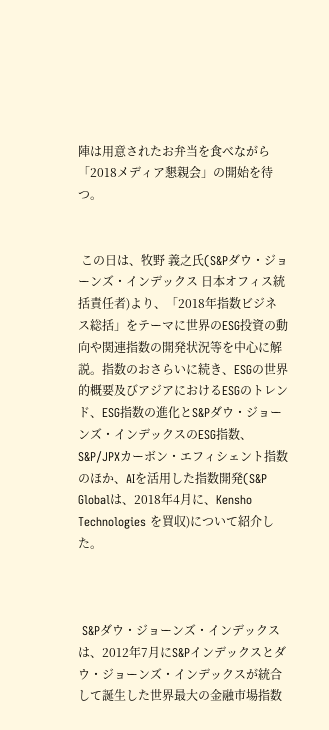陣は用意されたお弁当を食べながら「2018メディア懇親会」の開始を待つ。


 この日は、牧野 義之氏(S&Pダウ・ジョーンズ・インデックス 日本オフィス統括責任者)より、「2018年指数ビジネス総括」をテーマに世界のESG投資の動向や関連指数の開発状況等を中心に解説。指数のおさらいに続き、ESGの世界的概要及びアジアにおけるESGのトレンド、ESG指数の進化とS&Pダウ・ジョーンズ・インデックスのESG指数、S&P/JPXカーボン・エフィシェント指数のほか、AIを活用した指数開発(S&P Globalは、2018年4月に、Kensho Technologies を買収)について紹介した。



 S&Pダウ・ジョーンズ・インデックスは、2012年7月にS&Pインデックスとダウ・ジョーンズ・インデックスが統合して誕生した世界最大の金融市場指数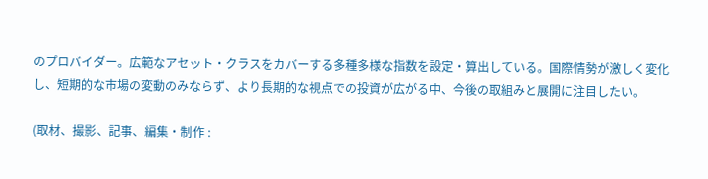のプロバイダー。広範なアセット・クラスをカバーする多種多様な指数を設定・算出している。国際情勢が激しく変化し、短期的な市場の変動のみならず、より長期的な視点での投資が広がる中、今後の取組みと展開に注目したい。

(取材、撮影、記事、編集・制作 :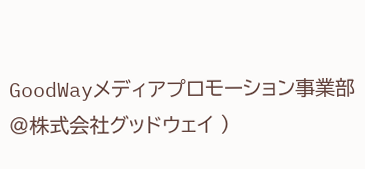GoodWayメディアプロモーション事業部 @株式会社グッドウェイ )